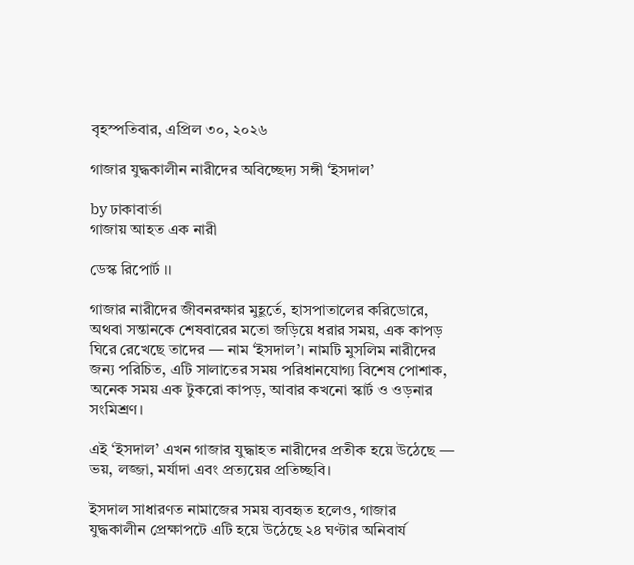বৃহস্পতিবার, এপ্রিল ৩০, ২০২৬

গাজার যুদ্ধকালীন নারীদের অবিচ্ছেদ্য সঙ্গী ‘ইসদাল’

by ঢাকাবার্তা
গাজায় আহত এক নারী

ডেস্ক রিপোর্ট ।।

গাজার নারীদের জীবনরক্ষার মুহূর্তে, হাসপাতালের করিডোরে, অথবা সন্তানকে শেষবারের মতো জড়িয়ে ধরার সময়, এক কাপড় ঘিরে রেখেছে তাদের — নাম ‘ইসদাল’। নামটি মুসলিম নারীদের জন্য পরিচিত, এটি সালাতের সময় পরিধানযোগ্য বিশেষ পোশাক, অনেক সময় এক টুকরো কাপড়, আবার কখনো স্কার্ট ও ওড়নার সংমিশ্রণ।

এই ‘ইসদাল’ এখন গাজার যুদ্ধাহত নারীদের প্রতীক হয়ে উঠেছে — ভয়, লজ্জা, মর্যাদা এবং প্রত্যয়ের প্রতিচ্ছবি।

ইসদাল সাধারণত নামাজের সময় ব্যবহৃত হলেও, গাজার যুদ্ধকালীন প্রেক্ষাপটে এটি হয়ে উঠেছে ২৪ ঘণ্টার অনিবার্য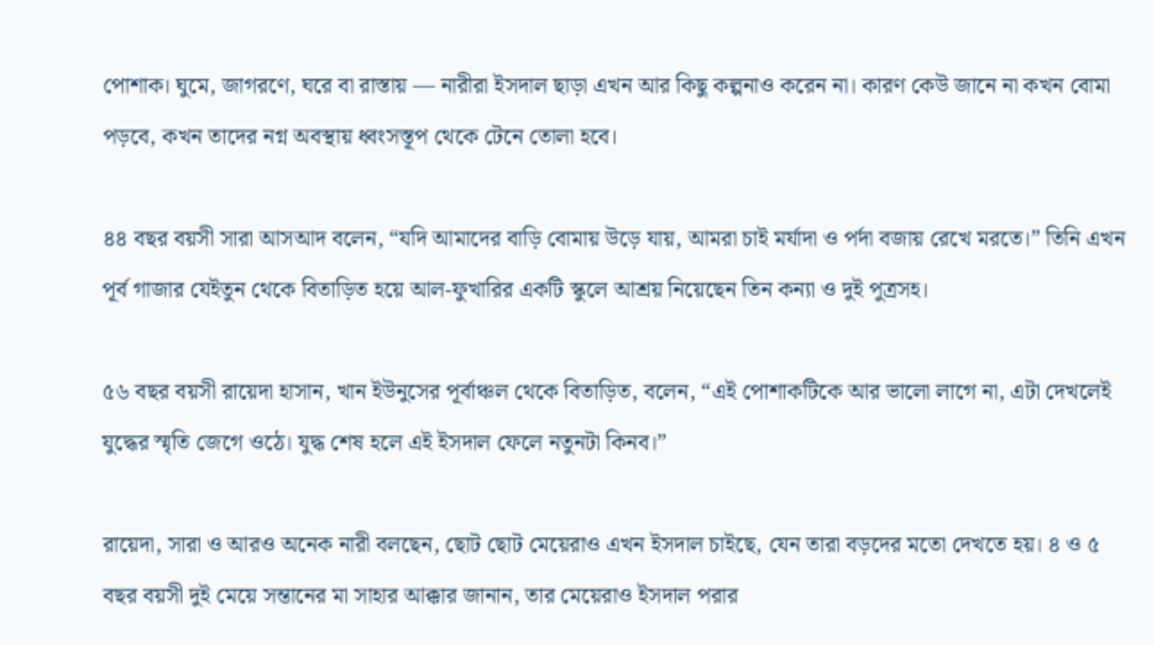পোশাক। ঘুমে, জাগরণে, ঘরে বা রাস্তায় — নারীরা ইসদাল ছাড়া এখন আর কিছু কল্পনাও করেন না। কারণ কেউ জানে না কখন বোমা পড়বে, কখন তাদের নগ্ন অবস্থায় ধ্বংসস্তূপ থেকে টেনে তোলা হবে।

৪৪ বছর বয়সী সারা আসআদ বলেন, “যদি আমাদের বাড়ি বোমায় উড়ে যায়, আমরা চাই মর্যাদা ও পর্দা বজায় রেখে মরতে।” তিনি এখন পূর্ব গাজার যেইতুন থেকে বিতাড়িত হয়ে আল-ফুখারির একটি স্কুলে আশ্রয় নিয়েছেন তিন কন্যা ও দুই পুত্রসহ।

৫৬ বছর বয়সী রায়েদা হাসান, খান ইউনুসের পূর্বাঞ্চল থেকে বিতাড়িত, বলেন, “এই পোশাকটিকে আর ভালো লাগে না, এটা দেখলেই যুদ্ধের স্মৃতি জেগে ওঠে। যুদ্ধ শেষ হলে এই ইসদাল ফেলে নতুনটা কিনব।”

রায়েদা, সারা ও আরও অনেক নারী বলছেন, ছোট ছোট মেয়েরাও এখন ইসদাল চাইছে, যেন তারা বড়দের মতো দেখতে হয়। ৪ ও ৫ বছর বয়সী দুই মেয়ে সন্তানের মা সাহার আক্কার জানান, তার মেয়েরাও ইসদাল পরার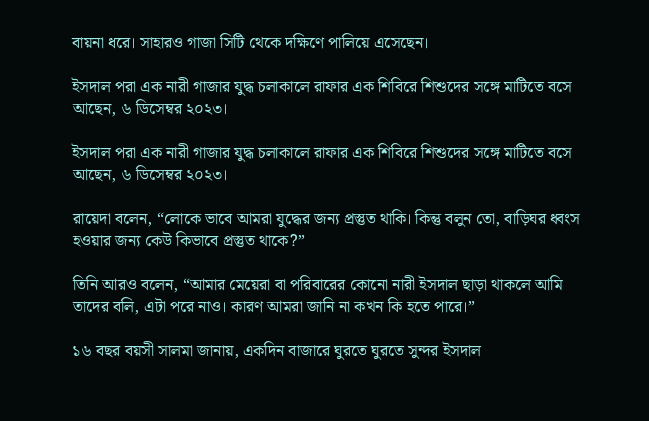বায়না ধরে। সাহারও গাজা সিটি থেকে দক্ষিণে পালিয়ে এসেছেন।

ইসদাল পরা এক নারী গাজার যুদ্ধ চলাকালে রাফার এক শিবিরে শিশুদের সঙ্গে মাটিতে বসে আছেন, ৬ ডিসেম্বর ২০২৩।

ইসদাল পরা এক নারী গাজার যুদ্ধ চলাকালে রাফার এক শিবিরে শিশুদের সঙ্গে মাটিতে বসে আছেন, ৬ ডিসেম্বর ২০২৩।

রায়েদা বলেন, “লোকে ভাবে আমরা যুদ্ধের জন্য প্রস্তুত থাকি। কিন্তু বলুন তো, বাড়িঘর ধ্বংস হওয়ার জন্য কেউ কিভাবে প্রস্তুত থাকে?”

তিনি আরও বলেন, “আমার মেয়েরা বা পরিবারের কোনো নারী ইসদাল ছাড়া থাকলে আমি তাদের বলি, এটা পরে নাও। কারণ আমরা জানি না কখন কি হতে পারে।”

১৬ বছর বয়সী সালমা জানায়, একদিন বাজারে ঘুরতে ঘুরতে সুন্দর ইসদাল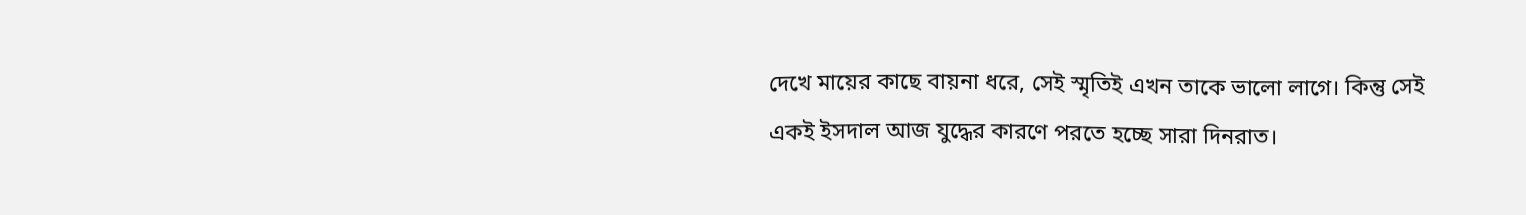দেখে মায়ের কাছে বায়না ধরে, সেই স্মৃতিই এখন তাকে ভালো লাগে। কিন্তু সেই একই ইসদাল আজ যুদ্ধের কারণে পরতে হচ্ছে সারা দিনরাত।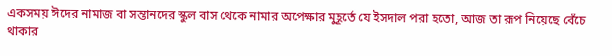একসময় ঈদের নামাজ বা সন্তানদের স্কুল বাস থেকে নামার অপেক্ষার মুহূর্তে যে ইসদাল পরা হতো, আজ তা রূপ নিয়েছে বেঁচে থাকার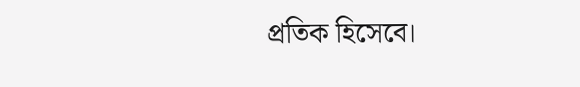প্রতিক হিসেবে।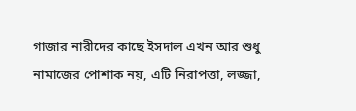গাজার নারীদের কাছে ইসদাল এখন আর শুধু নামাজের পোশাক নয়, এটি নিরাপত্তা, লজ্জা,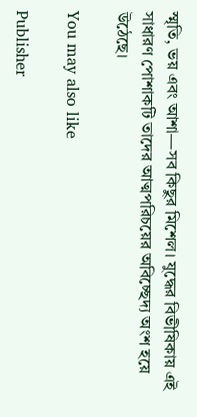স্মৃতি, ভয় এবং আশা—সব কিছুর মিশেল। যুদ্ধের বিভীষিকায় এই সাধারণ পোশাকটি তাদের আত্মপরিচয়ের অবিচ্ছেদ্য অংশ হয়ে উঠেছে।

You may also like

Publisher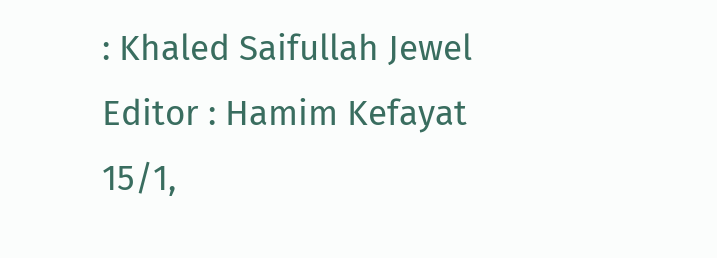: Khaled Saifullah Jewel
Editor : Hamim Kefayat
15/1,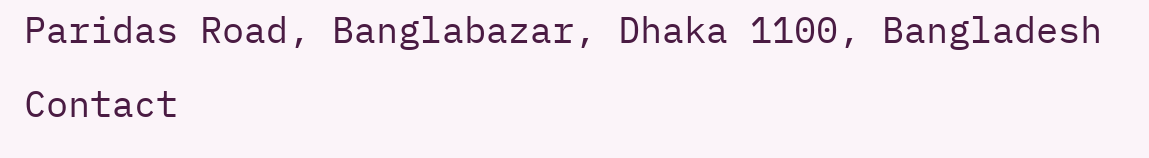Paridas Road, Banglabazar, Dhaka 1100, Bangladesh
Contact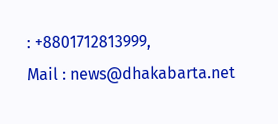: +8801712813999,
Mail : news@dhakabarta.net